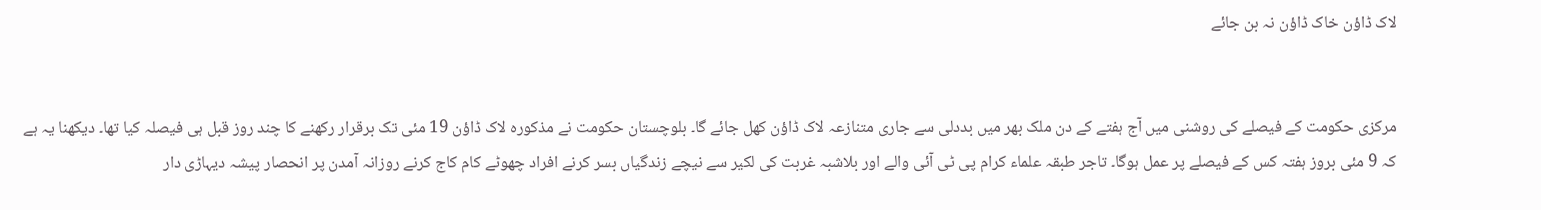لاک ڈاؤن خاک ڈاؤن نہ بن جائے


مرکزی حکومت کے فیصلے کی روشنی میں آج ہفتے کے دن ملک بھر میں بددلی سے جاری متنازعہ لاک ڈاؤن کھل جائے گا۔ بلوچستان حکومت نے مذکورہ لاک ڈاؤن 19 مئی تک برقرار رکھنے کا چند روز قبل ہی فیصلہ کیا تھا۔ دیکھنا یہ ہے کہ 9 مئی بروز ہفتہ کس کے فیصلے پر عمل ہوگا۔ تاجر طبقہ علماء کرام پی ٹی آئی والے اور بلاشبہ غربت کی لکیر سے نیچے زندگیاں بسر کرنے افراد چھوٹے کام کاج کرنے روزانہ آمدن پر انحصار پیشہ دیہاڑی دار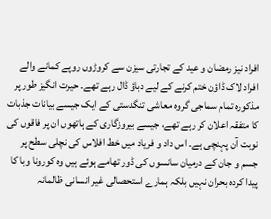افراد نیز رمضان و عید کے تجارتی سیزن سے کروڑوں روپے کمانے والے افراد لاک ڈاؤن ختم کرنے کے لیے دباؤ ڈال رہے تھے۔ حیرت انگیز طور پر مذکورہ تمام سماجی گروہ معاشی تنگدستی کے ایک جیسے بیانات جذبات کا متفقہ اعلان کر رہے تھے، جیسے بیروزگاری کے ہاتھوں ان پر فاقوں کی نوبت آن پہنچی ہے۔ اس داد و فریاد میں خط افلاس کی نچلی سطح پر جسم و جان کے درمیان سانسوں کی ڈور تھامے ہوئے ہیں وہ کورونا وبا کا پیدا کردہ بحران نہیں بلکہ ہمارے استحصالی غیر انسانی ظالمانہ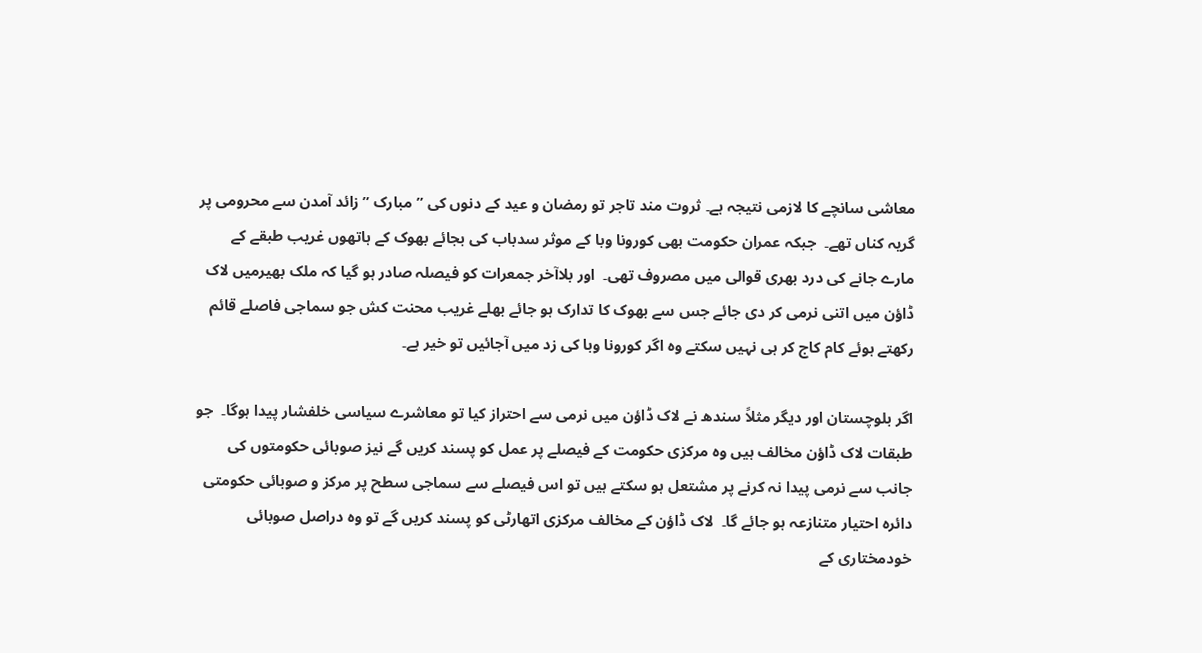معاشی سانچے کا لازمی نتیجہ ہے۔ ثروت مند تاجر تو رمضان و عید کے دنوں کی ” مبارک ” زائد آمدن سے محرومی پر گریہ کناں تھے۔  جبکہ عمران حکومت بھی کورونا وبا کے موثر سدباب کی بجائے بھوک کے ہاتھوں غریب طبقے کے مارے جانے کی درد بھری قوالی میں مصروف تھی۔  اور بلاآخر جمعرات کو فیصلہ صادر ہو گیا کہ ملک بھیرمیں لاک ڈاؤن میں اتنی نرمی کر دی جائے جس سے بھوک کا تدارک ہو جائے بھلے غریب محنت کش جو سماجی فاصلے قائم رکھتے ہوئے کام کاج کر ہی نہیں سکتے وہ اگر کورونا وبا کی زد میں آجائیں تو خیر ہے۔

اگر بلوچستان اور دیگر مثلاً سندھ نے لاک ڈاؤن میں نرمی سے احتراز کیا تو معاشرے سیاسی خلفشار پیدا ہوگا۔  جو طبقات لاک ڈاؤن مخالف ہیں وہ مرکزی حکومت کے فیصلے پر عمل کو پسند کریں گے نیز صوبائی حکومتوں کی جانب سے نرمی پیدا نہ کرنے پر مشتعل ہو سکتے ہیں تو اس فیصلے سے سماجی سطح پر مرکز و صوبائی حکومتی دائرہ احتیار متنازعہ ہو جائے گا۔  لاک ڈاؤن کے مخالف مرکزی اتھارٹی کو پسند کریں گے تو وہ دراصل صوبائی خودمختاری کے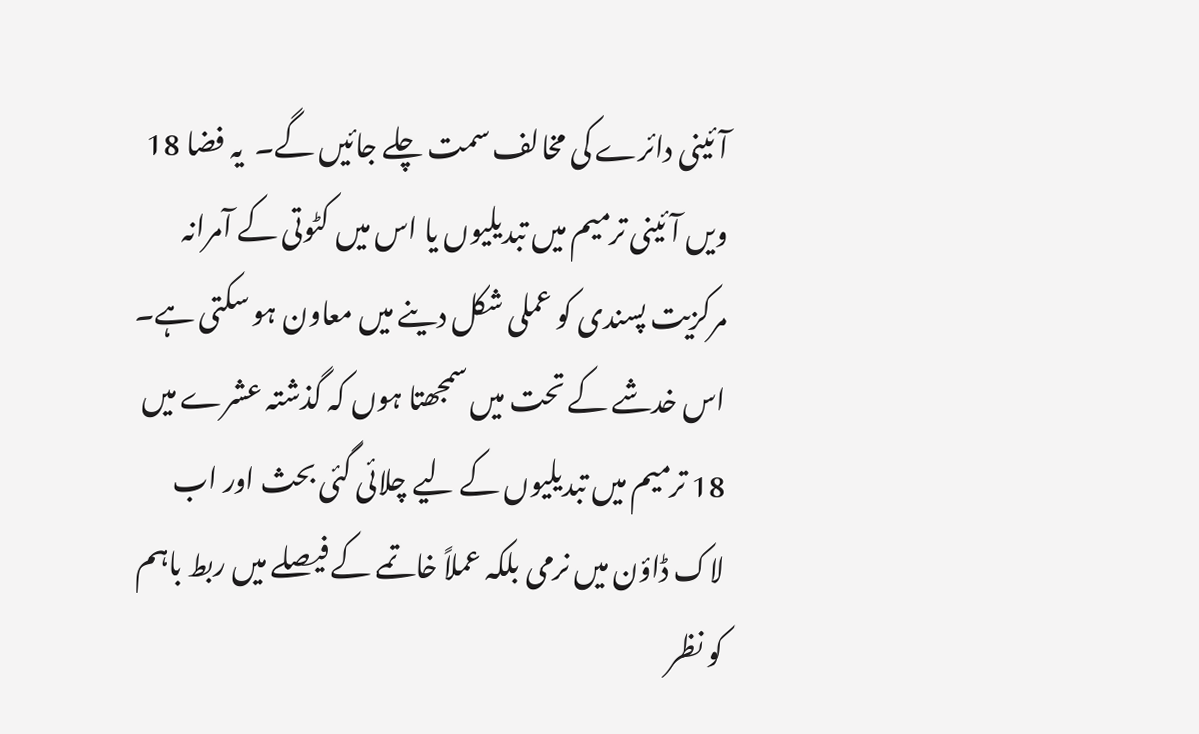آئینی دائرے کی مخالف سمت چلے جائیں گے۔  یہ فضا 18 ویں آئینی ترمیم میں تبدیلیوں یا اس میں کٹوتی کے آمرانہ مرکزیت پسندی کو عملی شکل دینے میں معاون ہو سکتی ہے۔ اس خدشے کے تحت میں سمجھتا ہوں کہ گذشتہ عشرے میں 18 ترمیم میں تبدیلیوں کے لیے چلائی گئی بحث اور اب لاک ڈاؤن میں نرمی بلکہ عملاً خاتمے کے فیصلے میں ربط باہم کو نظر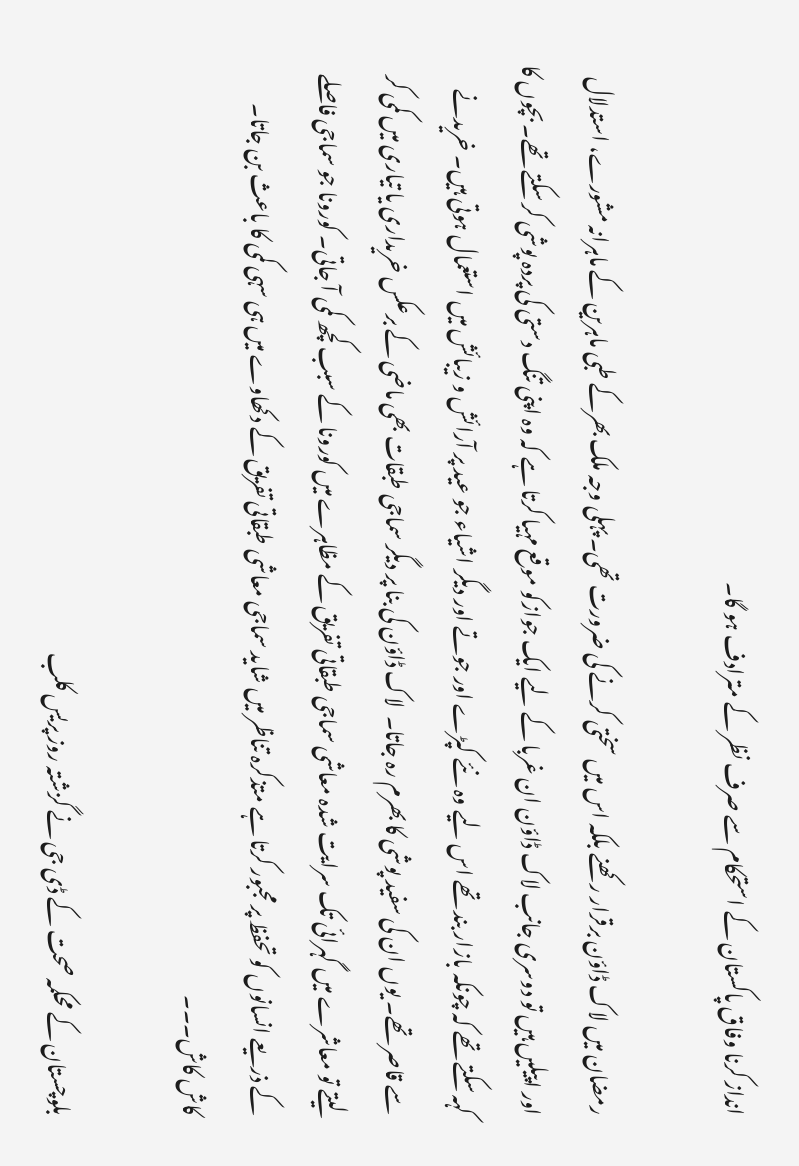انداز کرنا وفاق پاکستان کے استحکام سے صرف نظر کے مترادف ہو گا۔

رمضان میں لاک ڈاؤن برقرار رکھنے بلکہ اس میں سختی کرنے کی ضرورت تھی۔ پہلی وجہ ملک بھرکے طبی ماہرین کے ماہرانہ مشورے، استدلال اور اپیلیں ہیں تو دوسری جانب لاک ڈاؤن ان غربا کے لیے ایک جوازکو موقع مہیا کرتا ہے کہ وہ اپنی تنگ دستی کی پردہ پوشی کر سکتے تھے۔ بچوں کا کہہ سکتے تھے کہ چونکہ بازار بند تھے اس لیے وہ نئے کپڑے اور جوتے اور دیگر اشیاء جو عید پر آرائش و زیبائش میں استعمال ہوتی ہیں۔ خریدنے سے قاصر تھے۔ یوں ان کی سفید پوشی کا بھرم رہ جاتا۔  لاک ڈاؤن کی بنا پر دیگر سماجی طبقات بھی ماضی کے برعکس خریداری یا تیاری میں کمی کر لیتے تو معاشرے میں گہرائی تک سرایت شدہ معاشی سماجی طبقاتی تفریق کے مظاہرے میں کورونا کے سبب کچھ کمی آ جاتی۔ کورونا جو سماجی فاصلے کے ذریعے انسانوں کو تحفظ پر مجبور کرتا ہے متذکرہ تناظر میں شاید سماجی معاشی طبقاتی تفریق کے دکھاوے میں ہی سہی کمی کا باعث بن جاتا۔  کاش کاش۔۔۔

بلوچستان کے محکمہ صحت کے ڈی جی نے گزشتہ روز پریس کلب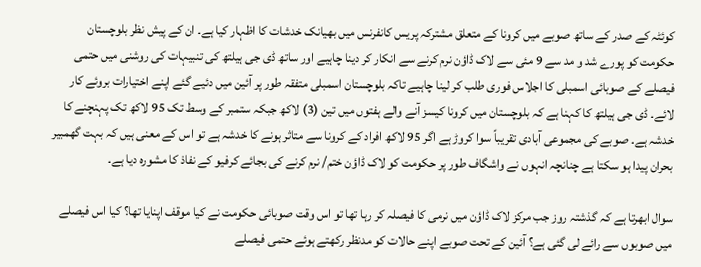کوئٹہ کے صدر کے ساتھ صوبے میں کرونا کے متعلق مشترکہ پریس کانفرنس میں بھیانک خدشات کا اظہار کیا ہے۔ ان کے پیش نظر بلوچستان حکومت کو پورے شد و مد سے 9 مئی سے لاک ڈاؤن نرم کرنے سے انکار کر دینا چاہیے اور ساتھ ڈی جی ہیلتھ کی تنبیہات کی روشنی میں حتمی فیصلے کے صوبائی اسمبلی کا اجلاس فوری طلب کر لینا چاہیے تاکہ بلوچستان اسمبلی متفقہ طور پر آئین میں دئیے گئے اپنے اختیارات بروئے کار لائے۔ ڈی جی ہیلتھ کا کہنا ہے کہ بلوچستان میں کرونا کیسز آنے والے ہفتوں میں تین (3) لاکھ جبکہ ستمبر کے وسط تک 95 لاکھ تک پہنچنے کا خدشہ ہے۔ صوبے کی مجموعی آبادی تقریباً سوا کروڑ ہے اگر 95 لاکھ افراد کے کرونا سے متاثر ہونے کا خدشہ ہے تو اس کے معنی ہیں کہ بہت گھمبیر بحران پیدا ہو سکتا ہے چنانچہ انہوں نے واشگاف طور پر حکومت کو لاک ڈاؤن ختم/ نرم کرنے کی بجائے کرفیو کے نفاذ کا مشورہ دیا ہے۔

سوال ابھرتا ہے کہ گذشتہ روز جب مرکز لاک ڈاؤن میں نرمی کا فیصلہ کر رہا تھا تو اس وقت صوبائی حکومت نے کیا موقف اپنایا تھا؟ کیا اس فیصلے میں صوبوں سے رائے لی گئی ہے؟ آئین کے تحت صوبے اپنے حالات کو مدنظر رکھتے ہوئے حتمی فیصلے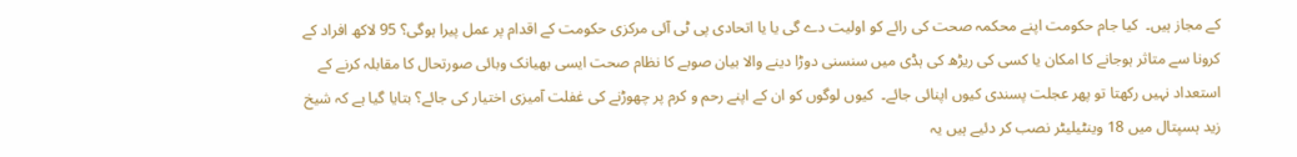کے مجاز ہیں۔  کیا جام حکومت اپنے محکمہ صحت کی رائے کو اولیت دے گی یا یا اتحادی پی ٹی آئی مرکزی حکومت کے اقدام پر عمل پیرا ہوگی؟ 95 لاکھ افراد کے کرونا سے متاثر ہوجانے کا امکان یا کسی کی ریڑھ کی ہڈی میں سنسنی دوڑا دینے والا بیان صوبے کا نظام صحت ایسی بھیانک وبائی صورتحال کا مقابلہ کرنے کے استعداد نہیں رکھتا تو پھر عجلت پسندی کیوں اپنائی جائے۔  کیوں لوگوں کو ان کے اپنے رحم و کرم پر چھوڑنے کی غفلت آمیزی اختیار کی جائے؟ بتایا گیا ہے کہ شیخ زید ہسپتال میں 18 وینٹیلیٹر نصب کر دئیے ہیں یہ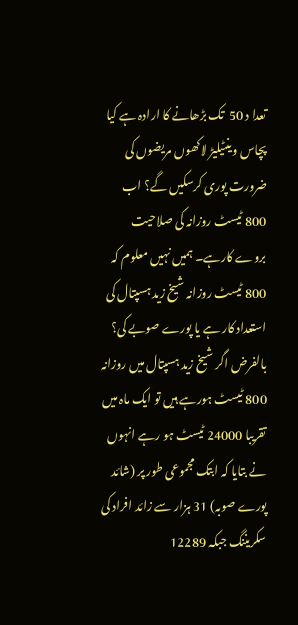تعدا د 50  تک بڑھانے کا ارادہ ہے کیا پچاس وینٹیلیڑ لاکھوں مریضوں کی ضرورت پوری کرسکیں گے؟ اب 800 ٹیسٹ روزانہ کی صلاحیت بروے کارہے۔ ہمیں نہیں معلوم کہ 800 ٹیسٹ روزانہ شیخ زید ہسپتال کی استعداد کار ہے یا پورے صوبے کی؟ بالفرض اگر شیخ زید ہسپتال میں روزانہ 800 ٹیسٹ ہورہے ہیں تو ایک ماہ میں تقریبا 24000 ٹیسٹ ہو رہے انہوں نے بتایا کہ ابتک مجموعی طور پر (شائد پورے صوبہ) 31 ہزار سے زائد افراد کی سکریننگ جبکہ 12289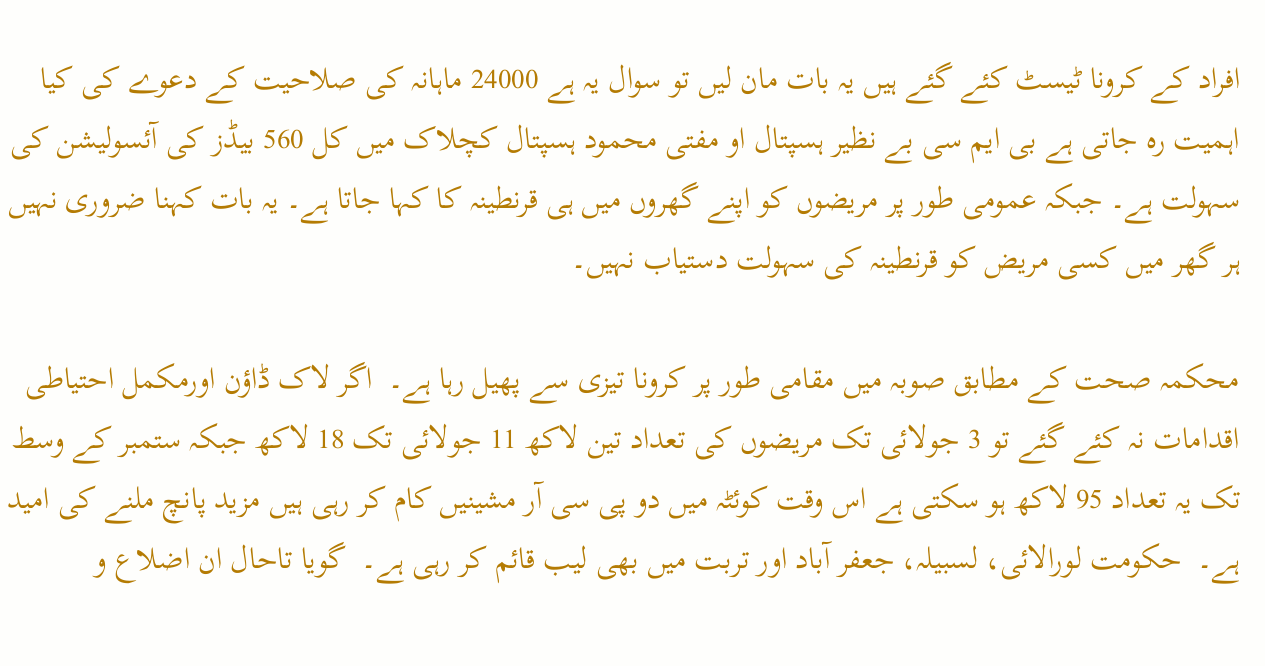افراد کے کرونا ٹیسٹ کئے گئے ہیں یہ بات مان لیں تو سوال یہ ہے 24000 ماہانہ کی صلاحیت کے دعوے کی کیا اہمیت رہ جاتی ہے بی ایم سی بے نظیر ہسپتال او مفتی محمود ہسپتال کچلاک میں کل 560 بیڈز کی آئسولیشن کی سہولت ہے۔ جبکہ عمومی طور پر مریضوں کو اپنے گھروں میں ہی قرنطینہ کا کہا جاتا ہے۔ یہ بات کہنا ضروری نہیں ہر گھر میں کسی مریض کو قرنطینہ کی سہولت دستیاب نہیں۔

محکمہ صحت کے مطابق صوبہ میں مقامی طور پر کرونا تیزی سے پھیل رہا ہے۔  اگر لاک ڈاؤن اورمکمل احتیاطی اقدامات نہ کئے گئے تو 3 جولائی تک مریضوں کی تعداد تین لاکھ 11 جولائی تک 18 لاکھ جبکہ ستمبر کے وسط تک یہ تعداد 95 لاکھ ہو سکتی ہے اس وقت کوئٹہ میں دو پی سی آر مشینیں کام کر رہی ہیں مزید پانچ ملنے کی امید ہے۔  حکومت لورالائی، لسبیلہ، جعفر آباد اور تربت میں بھی لیب قائم کر رہی ہے۔  گویا تاحال ان اضلاع و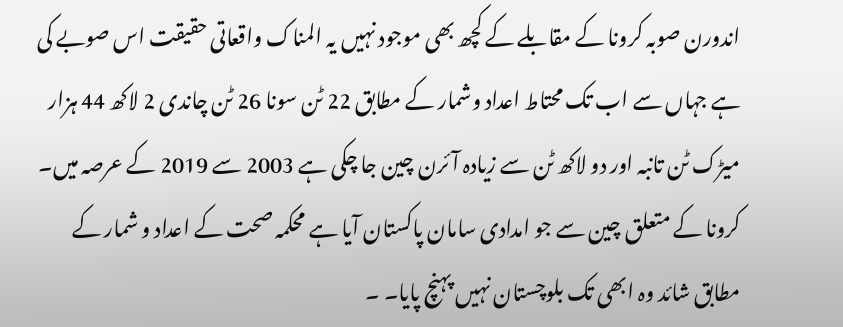اندورن صوبہ کرونا کے مقابلے کے کچھ بھی موجود نہیں یہ المناک واقعاتی حقیقت اس صوبے کی ہے جہاں سے اب تک محتاط اعداد وشمار کے مطابق 22 ٹن سونا 26 ٹن چاندی 2 لاکھ 44 ہزار میڑک ٹن تانبہ اور دو لاکھ ٹن سے زیادہ آئرن چین جا چکی ہے 2003 سے 2019 کے عرصہ میں۔ کرونا کے متعلق چین سے جو امدادی سامان پاکستان آیا ہے محکمہ صحت کے اعداد و شمار کے مطابق شائد وہ ابھی تک بلوچستان نہیں پہنچ پایا۔ ۔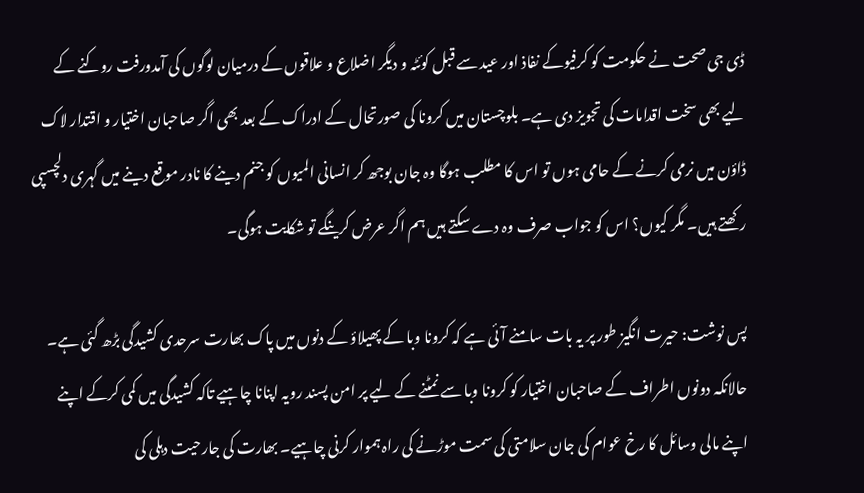ڈی جی صحت نے حکومت کو کرفیوکے نفاذ اور عید سے قبل کوئٹہ و دیگر اضلاع و علاقوں کے درمیان لوگوں کی آمدورفت روکنے کے لیے بھی سخت اقدامات کی تجویز دی ہے۔ بلوچستان میں کرونا کی صورتحال کے ادراک کے بعد بھی اگر صاحبان اختیار و اقتدار لاک ڈاؤن میں نرمی کرنے کے حامی ہوں تو اس کا مطلب ہوگا وہ جان بوجھ کر انسانی المیوں کو جنم دینے کا نادر موقع دینے میں گہری دلچسپی رکھتے ہیں۔ مگر کیوں؟ اس کو جواب صرف وہ دے سکتے ہیں ہم اگر عرض کرینگے تو شکایت ہوگی۔

پس نوشت: حیرت انگیز طور پر یہ بات سامنے آئی ہے کہ کرونا وبا کے پھیلاؤ کے دنوں میں پاک بھارت سرحدی کشیدگی بڑھ گئی ہے۔ حالانکہ دونوں اطراف کے صاحبان اختیار کو کرونا وبا سے نمٹنے کے لیے پر امن پسند رویہ اپنانا چاہیے تاکہ کشیدگی میں کمی کرکے اپنے اپنے مالی وسائل کا رخ عوام کی جان سلامتی کی سمت موڑنے کی راہ ہموار کرنی چاہیے۔ بھارت کی جارحیت دہلی کی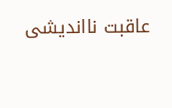عاقبت نااندیشی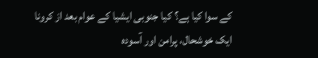کے سوا کیا ہے؟ کیا جنوبی ایشیا کے عوام بعد از کرونا ایک خوشحال، پرامن اور آسودہ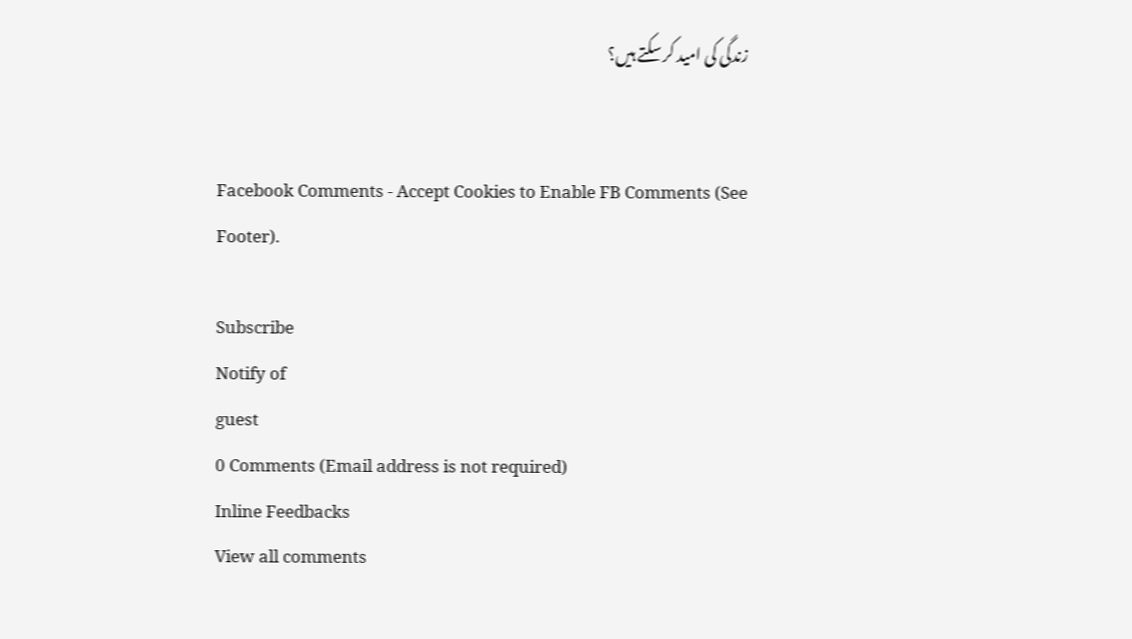زندگی کی امید کر سکتے ہیں؟


Facebook Comments - Accept Cookies to Enable FB Comments (See Footer).

Subscribe
Notify of
guest
0 Comments (Email address is not required)
Inline Feedbacks
View all comments